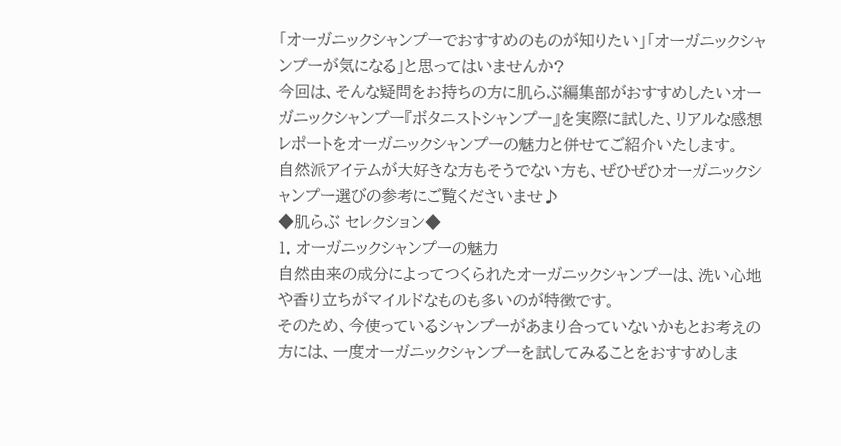「オーガニックシャンプーでおすすめのものが知りたい」「オーガニックシャンプーが気になる」と思ってはいませんか?
今回は、そんな疑問をお持ちの方に肌らぶ編集部がおすすめしたいオーガニックシャンプー『ボタニストシャンプー』を実際に試した、リアルな感想レポートをオーガニックシャンプーの魅力と併せてご紹介いたします。
自然派アイテムが大好きな方もそうでない方も、ぜひぜひオーガニックシャンプー選びの参考にご覧くださいませ♪
◆肌らぶ セレクション◆
1. オーガニックシャンプーの魅力
自然由来の成分によってつくられたオーガニックシャンプーは、洗い心地や香り立ちがマイルドなものも多いのが特徴です。
そのため、今使っているシャンプーがあまり合っていないかもとお考えの方には、一度オーガニックシャンプーを試してみることをおすすめしま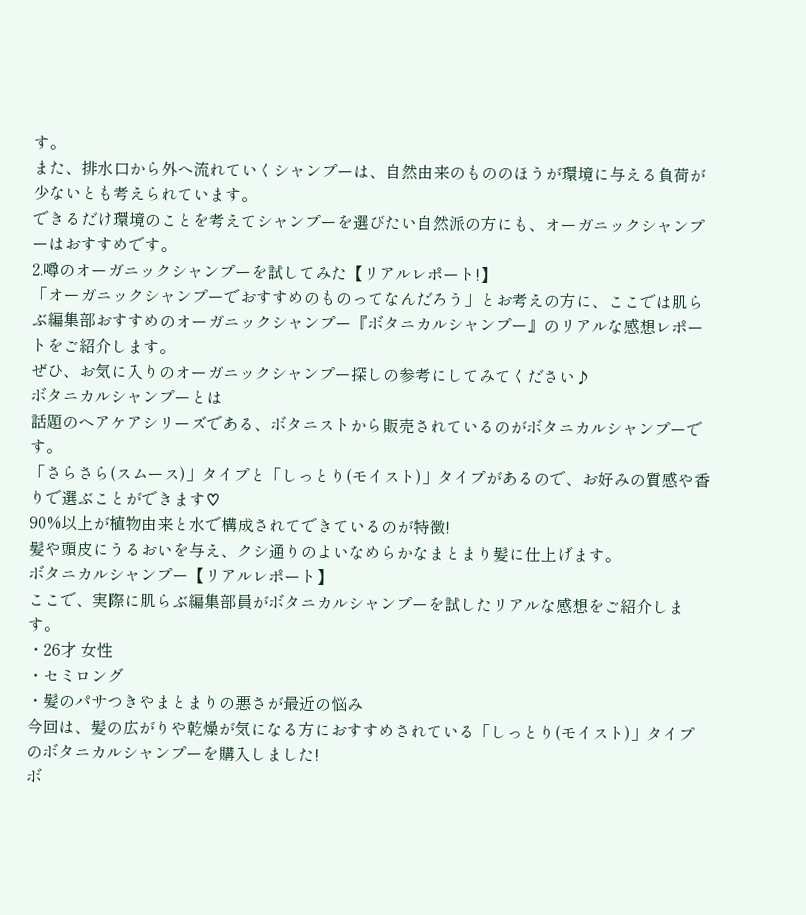す。
また、排水口から外へ流れていくシャンプーは、自然由来のもののほうが環境に与える負荷が少ないとも考えられています。
できるだけ環境のことを考えてシャンプーを選びたい自然派の方にも、オーガニックシャンプーはおすすめです。
2.噂のオーガニックシャンプーを試してみた【リアルレポート!】
「オーガニックシャンプーでおすすめのものってなんだろう」とお考えの方に、ここでは肌らぶ編集部おすすめのオーガニックシャンプー『ボタニカルシャンプー』のリアルな感想レポートをご紹介します。
ぜひ、お気に入りのオーガニックシャンプー探しの参考にしてみてください♪
ボタニカルシャンプーとは
話題のヘアケアシリーズである、ボタニストから販売されているのがボタニカルシャンプーです。
「さらさら(スムース)」タイプと「しっとり(モイスト)」タイプがあるので、お好みの質感や香りで選ぶことができます♡
90%以上が植物由来と水で構成されてできているのが特徴!
髪や頭皮にうるおいを与え、クシ通りのよいなめらかなまとまり髪に仕上げます。
ボタニカルシャンプー【リアルレポート】
ここで、実際に肌らぶ編集部員がボタニカルシャンプーを試したリアルな感想をご紹介します。
・26才 女性
・セミロング
・髪のパサつきやまとまりの悪さが最近の悩み
今回は、髪の広がりや乾燥が気になる方におすすめされている「しっとり(モイスト)」タイプのボタニカルシャンプーを購入しました!
ボ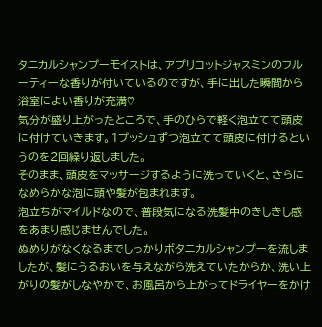タニカルシャンプーモイストは、アプリコットジャスミンのフルーティーな香りが付いているのですが、手に出した瞬間から浴室によい香りが充満♡
気分が盛り上がったところで、手のひらで軽く泡立てて頭皮に付けていきます。1プッシュずつ泡立てて頭皮に付けるというのを2回繰り返しました。
そのまま、頭皮をマッサージするように洗っていくと、さらになめらかな泡に頭や髪が包まれます。
泡立ちがマイルドなので、普段気になる洗髪中のきしきし感をあまり感じませんでした。
ぬめりがなくなるまでしっかりボタニカルシャンプーを流しましたが、髪にうるおいを与えながら洗えていたからか、洗い上がりの髪がしなやかで、お風呂から上がってドライヤーをかけ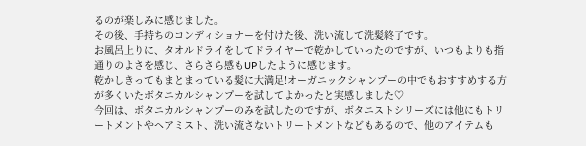るのが楽しみに感じました。
その後、手持ちのコンディショナーを付けた後、洗い流して洗髪終了です。
お風呂上りに、タオルドライをしてドライヤーで乾かしていったのですが、いつもよりも指通りのよさを感じ、さらさら感もUPしたように感じます。
乾かしきってもまとまっている髪に大満足!オーガニックシャンプーの中でもおすすめする方が多くいたボタニカルシャンプーを試してよかったと実感しました♡
今回は、ボタニカルシャンプーのみを試したのですが、ボタニストシリーズには他にもトリートメントやヘアミスト、洗い流さないトリートメントなどもあるので、他のアイテムも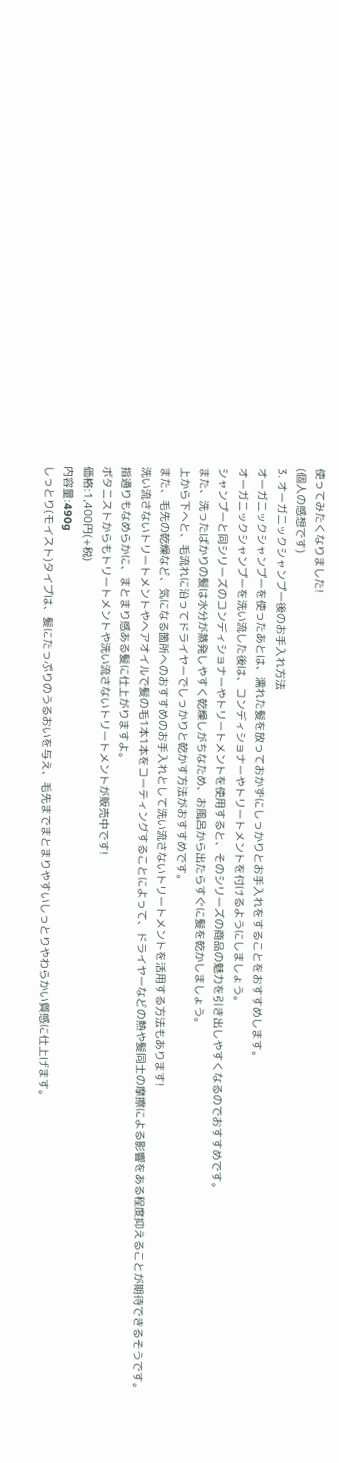使ってみたくなりました!
(個人の感想です)
3. オーガニックシャンプー後のお手入れ方法
オーガニックシャンプーを使ったあとは、濡れた髪を放っておかずにしっかりとお手入れをすることをおすすめします。
オーガニックシャンプーを洗い流した後は、コンディショナーやトリートメントを付けるようにしましょう。
シャンプーと同シリーズのコンディショナーやトリートメントを使用すると、そのシリーズの商品の魅力を引き出しやすくなるのでおすすめです。
また、洗ったばかりの髪は水分が蒸発しやすく乾燥しがちなため、お風呂から出たらすぐに髪を乾かしましょう。
上から下へと、毛流れに沿ってドライヤーでしっかりと乾かす方法がおすすめです。
また、毛先の乾燥など、気になる箇所へのおすすめのお手入れとして洗い流さないトリートメントを活用する方法もあります!
洗い流さないトリートメントやヘアオイルで髪の毛1本1本をコーティングすることによって、ドライヤーなどの熱や髪同士の摩擦による影響をある程度抑えることが期待できるそうです。
指通りもなめらかに、まとまり感ある髪に仕上がりますよ。
ボタニストからもトリートメントや洗い流さないトリートメントが販売中です!
価格:1,400円(+税)
内容量:490g
しっとり(モイスト)タイプは、髪にたっぷりのうるおいを与え、毛先までまとまりやすいしっとりやわらかい質感に仕上げます。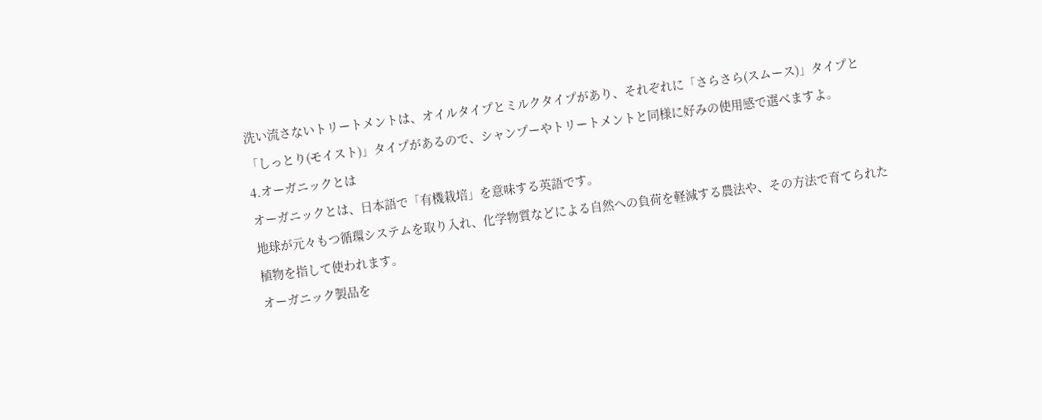洗い流さないトリートメントは、オイルタイプとミルクタイプがあり、それぞれに「さらさら(スムース)」タイプと「しっとり(モイスト)」タイプがあるので、シャンプーやトリートメントと同様に好みの使用感で選べますよ。
4.オーガニックとは
オーガニックとは、日本語で「有機栽培」を意味する英語です。
地球が元々もつ循環システムを取り入れ、化学物質などによる自然への負荷を軽減する農法や、その方法で育てられた植物を指して使われます。
オーガニック製品を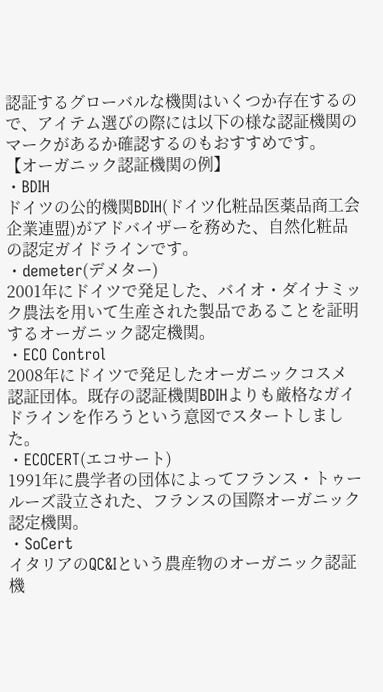認証するグローバルな機関はいくつか存在するので、アイテム選びの際には以下の様な認証機関のマークがあるか確認するのもおすすめです。
【オーガニック認証機関の例】
・BDIH
ドイツの公的機関BDIH(ドイツ化粧品医薬品商工会企業連盟)がアドバイザーを務めた、自然化粧品の認定ガイドラインです。
・demeter(デメター)
2001年にドイツで発足した、バイオ・ダイナミック農法を用いて生産された製品であることを証明するオーガニック認定機関。
・ECO Control
2008年にドイツで発足したオーガニックコスメ認証団体。既存の認証機関BDIHよりも厳格なガイドラインを作ろうという意図でスタートしました。
・ECOCERT(エコサート)
1991年に農学者の団体によってフランス・トゥールーズ設立された、フランスの国際オーガニック認定機関。
・SoCert
イタリアのQC&Iという農産物のオーガニック認証機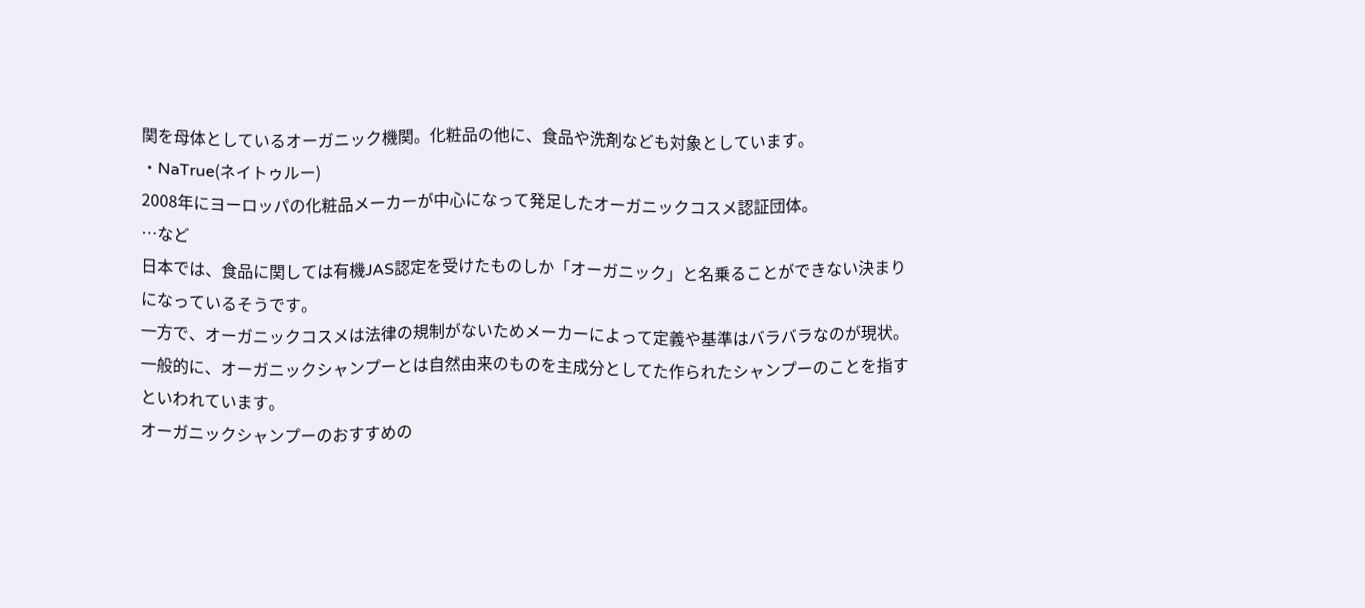関を母体としているオーガニック機関。化粧品の他に、食品や洗剤なども対象としています。
・NaTrue(ネイトゥルー)
2008年にヨーロッパの化粧品メーカーが中心になって発足したオーガニックコスメ認証団体。
…など
日本では、食品に関しては有機JAS認定を受けたものしか「オーガニック」と名乗ることができない決まりになっているそうです。
一方で、オーガニックコスメは法律の規制がないためメーカーによって定義や基準はバラバラなのが現状。一般的に、オーガニックシャンプーとは自然由来のものを主成分としてた作られたシャンプーのことを指すといわれています。
オーガニックシャンプーのおすすめの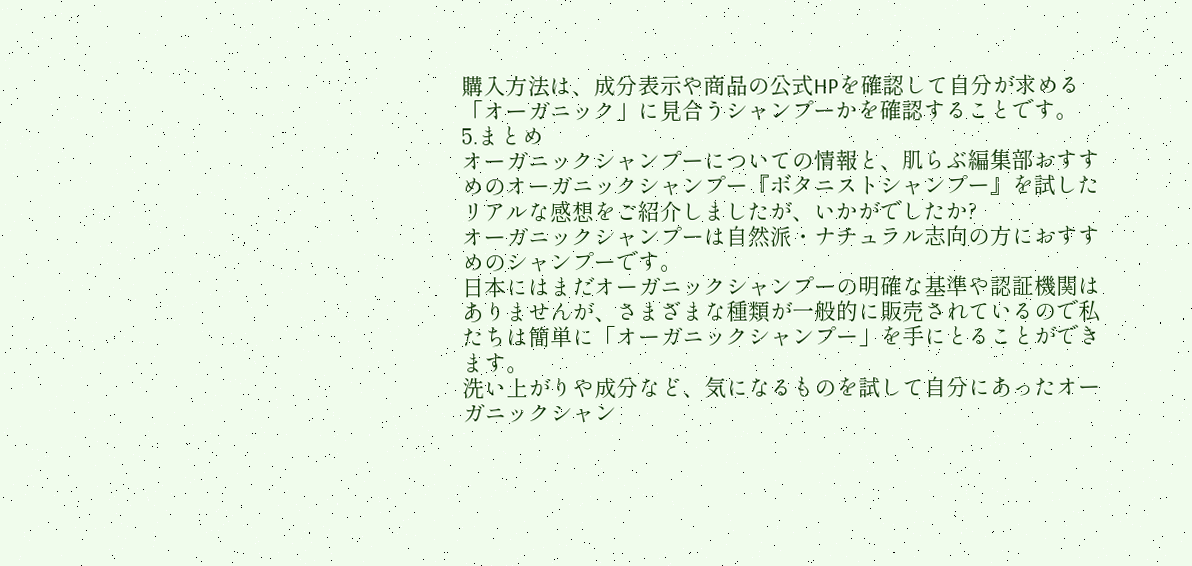購入方法は、成分表示や商品の公式HPを確認して自分が求める「オーガニック」に見合うシャンプーかを確認することです。
5.まとめ
オーガニックシャンプーについての情報と、肌らぶ編集部おすすめのオーガニックシャンプー『ボタニストシャンプー』を試したリアルな感想をご紹介しましたが、いかがでしたか?
オーガニックシャンプーは自然派・ナチュラル志向の方におすすめのシャンプーです。
日本にはまだオーガニックシャンプーの明確な基準や認証機関はありませんが、さまざまな種類が一般的に販売されているので私たちは簡単に「オーガニックシャンプー」を手にとることができます。
洗い上がりや成分など、気になるものを試して自分にあったオーガニックシャン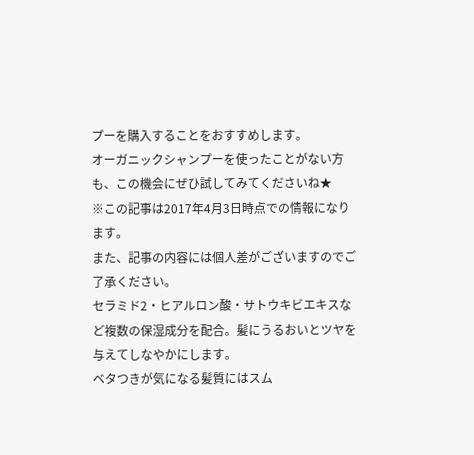プーを購入することをおすすめします。
オーガニックシャンプーを使ったことがない方も、この機会にぜひ試してみてくださいね★
※この記事は2017年4月3日時点での情報になります。
また、記事の内容には個人差がございますのでご了承ください。
セラミド2・ヒアルロン酸・サトウキビエキスなど複数の保湿成分を配合。髪にうるおいとツヤを与えてしなやかにします。
ベタつきが気になる髪質にはスム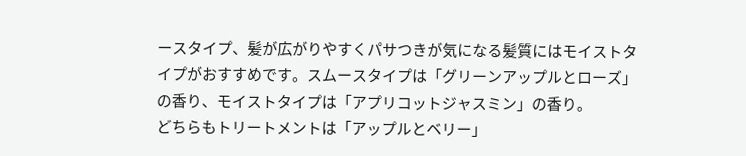ースタイプ、髪が広がりやすくパサつきが気になる髪質にはモイストタイプがおすすめです。スムースタイプは「グリーンアップルとローズ」の香り、モイストタイプは「アプリコットジャスミン」の香り。
どちらもトリートメントは「アップルとベリー」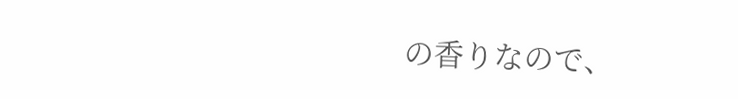の香りなので、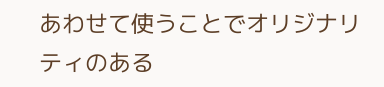あわせて使うことでオリジナリティのある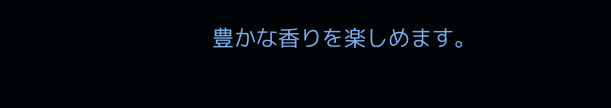豊かな香りを楽しめます。